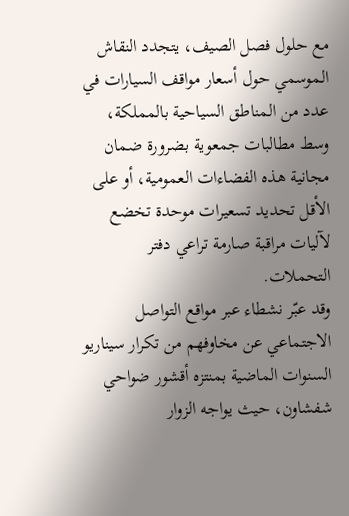مع حلول فصل الصيف، يتجدد النقاش الموسمي حول أسعار مواقف السيارات في عدد من المناطق السياحية بالمملكة، وسط مطالبات جمعوية بضرورة ضمان مجانية هذه الفضاءات العمومية، أو على الأقل تحديد تسعيرات موحدة تخضع لآليات مراقبة صارمة تراعي دفتر التحملات.
وقد عبّر نشطاء عبر مواقع التواصل الاجتماعي عن مخاوفهم من تكرار سيناريو السنوات الماضية بمنتزه أقشور ضواحي شفشاون، حيث يواجه الزوار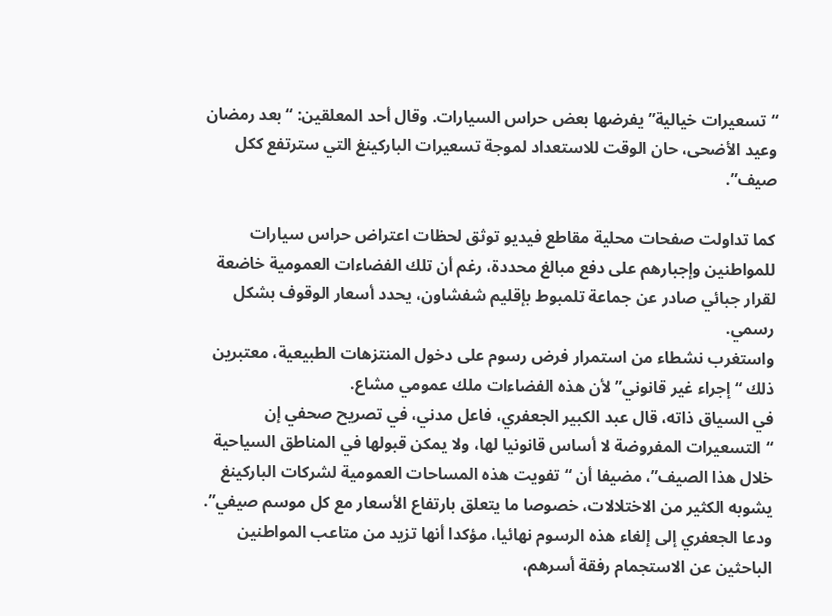“تسعيرات خيالية” يفرضها بعض حراس السيارات. وقال أحد المعلقين: “بعد رمضان وعيد الأضحى، حان الوقت للاستعداد لموجة تسعيرات الباركينغ التي سترتفع ككل صيف”.

كما تداولت صفحات محلية مقاطع فيديو توثق لحظات اعتراض حراس سيارات للمواطنين وإجبارهم على دفع مبالغ محددة، رغم أن تلك الفضاءات العمومية خاضعة لقرار جبائي صادر عن جماعة تلمبوط بإقليم شفشاون، يحدد أسعار الوقوف بشكل رسمي.
واستغرب نشطاء من استمرار فرض رسوم على دخول المنتزهات الطبيعية، معتبرين ذلك “إجراء غير قانوني” لأن هذه الفضاءات ملك عمومي مشاع.
في السياق ذاته، قال عبد الكبير الجعفري، فاعل مدني، في تصريح صحفي إن “التسعيرات المفروضة لا أساس قانونيا لها، ولا يمكن قبولها في المناطق السياحية خلال هذا الصيف”، مضيفا أن “تفويت هذه المساحات العمومية لشركات الباركينغ يشوبه الكثير من الاختلالات، خصوصا ما يتعلق بارتفاع الأسعار مع كل موسم صيفي”.
ودعا الجعفري إلى إلغاء هذه الرسوم نهائيا، مؤكدا أنها تزيد من متاعب المواطنين الباحثين عن الاستجمام رفقة أسرهم،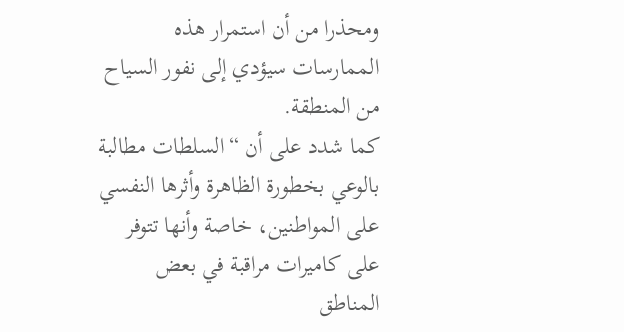ومحذرا من أن استمرار هذه الممارسات سيؤدي إلى نفور السياح من المنطقة.
كما شدد على أن “السلطات مطالبة بالوعي بخطورة الظاهرة وأثرها النفسي على المواطنين، خاصة وأنها تتوفر على كاميرات مراقبة في بعض المناطق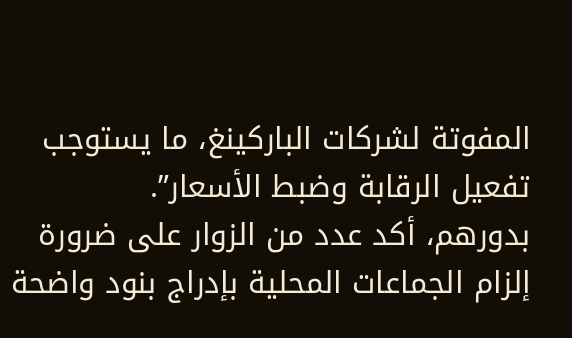المفوتة لشركات الباركينغ، ما يستوجب تفعيل الرقابة وضبط الأسعار”.
بدورهم، أكد عدد من الزوار على ضرورة إلزام الجماعات المحلية بإدراج بنود واضحة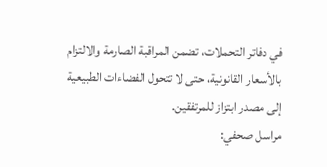في دفاتر التحملات، تضمن المراقبة الصارمة والالتزام بالأسعار القانونية، حتى لا تتحول الفضاءات الطبيعية إلى مصدر ابتزاز للمرتفقين.
مراسل صحفي: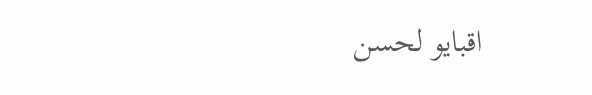اقبايو لحسن